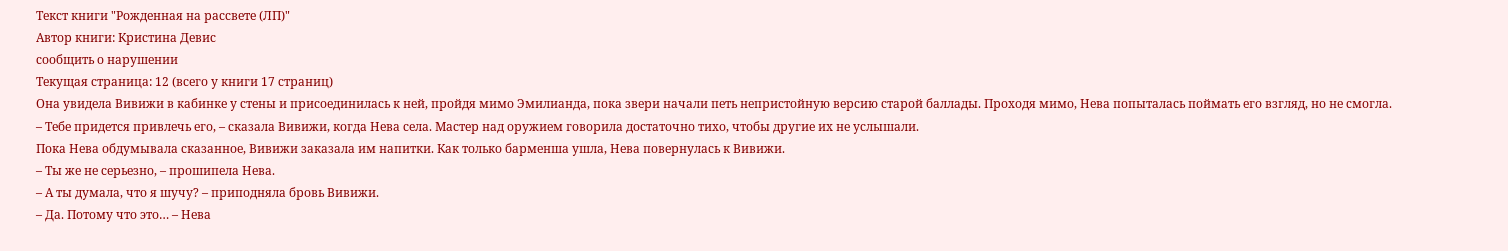Текст книги "Рожденная на рассвете (ЛП)"
Автор книги: Кристина Девис
сообщить о нарушении
Текущая страница: 12 (всего у книги 17 страниц)
Она увидела Вивижи в кабинке у стены и присоединилась к ней, пройдя мимо Эмилианда, пока звери начали петь непристойную версию старой баллады. Проходя мимо, Нева попыталась поймать его взгляд, но не смогла.
– Тебе придется привлечь его, – сказала Вивижи, когда Нева села. Мастер над оружием говорила достаточно тихо, чтобы другие их не услышали.
Пока Нева обдумывала сказанное, Вивижи заказала им напитки. Как только барменша ушла, Нева повернулась к Вивижи.
– Ты же не серьезно, – прошипела Нева.
– А ты думала, что я шучу? – приподняла бровь Вивижи.
– Да. Потому что это… – Нева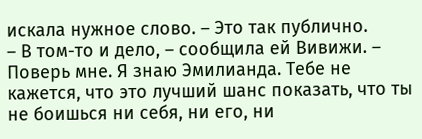искала нужное слово. – Это так публично.
– В том-то и дело, – сообщила ей Вивижи. – Поверь мне. Я знаю Эмилианда. Тебе не кажется, что это лучший шанс показать, что ты не боишься ни себя, ни его, ни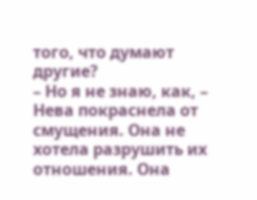того, что думают другие?
– Но я не знаю, как, – Нева покраснела от смущения. Она не хотела разрушить их отношения. Она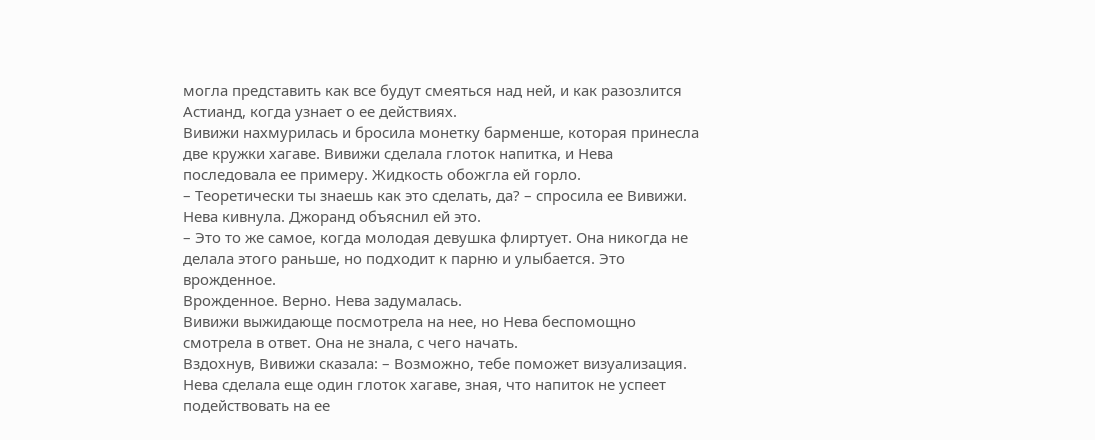могла представить как все будут смеяться над ней, и как разозлится Астианд, когда узнает о ее действиях.
Вивижи нахмурилась и бросила монетку барменше, которая принесла две кружки хагаве. Вивижи сделала глоток напитка, и Нева последовала ее примеру. Жидкость обожгла ей горло.
– Теоретически ты знаешь как это сделать, да? – спросила ее Вивижи.
Нева кивнула. Джоранд объяснил ей это.
– Это то же самое, когда молодая девушка флиртует. Она никогда не делала этого раньше, но подходит к парню и улыбается. Это врожденное.
Врожденное. Верно. Нева задумалась.
Вивижи выжидающе посмотрела на нее, но Нева беспомощно смотрела в ответ. Она не знала, с чего начать.
Вздохнув, Вивижи сказала: – Возможно, тебе поможет визуализация.
Нева сделала еще один глоток хагаве, зная, что напиток не успеет подействовать на ее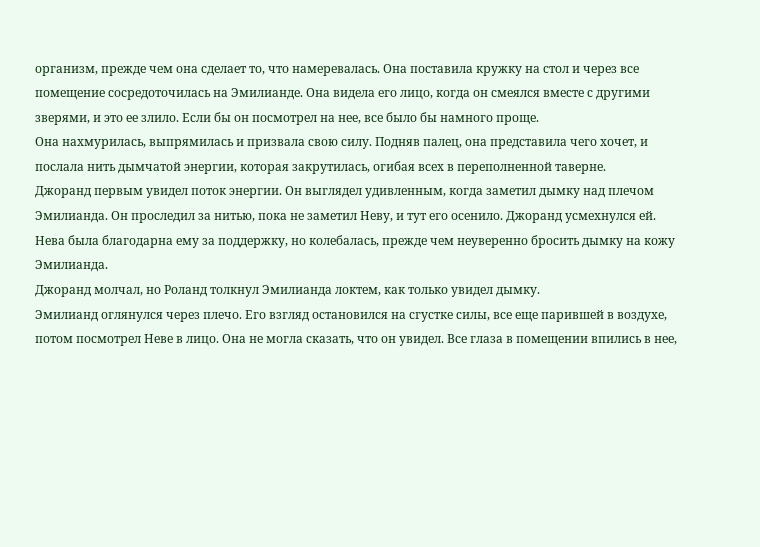организм, прежде чем она сделает то, что намеревалась. Она поставила кружку на стол и через все помещение сосредоточилась на Эмилианде. Она видела его лицо, когда он смеялся вместе с другими зверями, и это ее злило. Если бы он посмотрел на нее, все было бы намного проще.
Она нахмурилась, выпрямилась и призвала свою силу. Подняв палец, она представила чего хочет, и послала нить дымчатой энергии, которая закрутилась, огибая всех в переполненной таверне.
Джоранд первым увидел поток энергии. Он выглядел удивленным, когда заметил дымку над плечом Эмилианда. Он проследил за нитью, пока не заметил Неву, и тут его осенило. Джоранд усмехнулся ей.
Нева была благодарна ему за поддержку, но колебалась, прежде чем неуверенно бросить дымку на кожу Эмилианда.
Джоранд молчал, но Роланд толкнул Эмилианда локтем, как только увидел дымку.
Эмилианд оглянулся через плечо. Его взгляд остановился на сгустке силы, все еще парившей в воздухе, потом посмотрел Неве в лицо. Она не могла сказать, что он увидел. Все глаза в помещении впились в нее,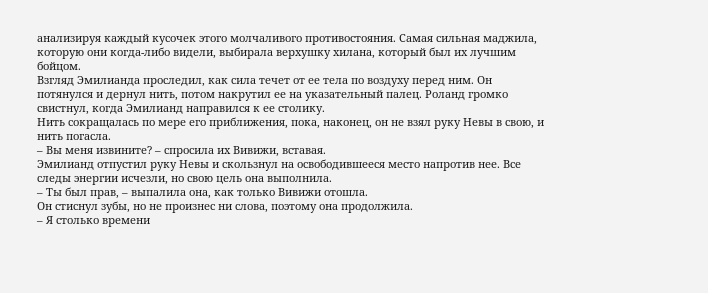анализируя каждый кусочек этого молчаливого противостояния. Самая сильная маджила, которую они когда-либо видели, выбирала верхушку хилана, который был их лучшим бойцом.
Взгляд Эмилианда проследил, как сила течет от ее тела по воздуху перед ним. Он потянулся и дернул нить, потом накрутил ее на указательный палец. Роланд громко свистнул, когда Эмилианд направился к ее столику.
Нить сокращалась по мере его приближения, пока, наконец, он не взял руку Невы в свою, и нить погасла.
– Вы меня извините? – спросила их Вивижи, вставая.
Эмилианд отпустил руку Невы и скользнул на освободившееся место напротив нее. Все следы энергии исчезли, но свою цель она выполнила.
– Ты был прав, – выпалила она, как только Вивижи отошла.
Он стиснул зубы, но не произнес ни слова, поэтому она продолжила.
– Я столько времени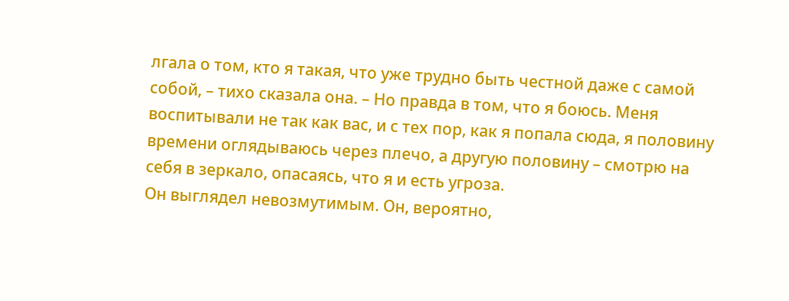лгала о том, кто я такая, что уже трудно быть честной даже с самой собой, – тихо сказала она. – Но правда в том, что я боюсь. Меня воспитывали не так как вас, и с тех пор, как я попала сюда, я половину времени оглядываюсь через плечо, а другую половину – смотрю на себя в зеркало, опасаясь, что я и есть угроза.
Он выглядел невозмутимым. Он, вероятно,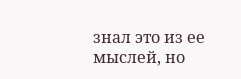знал это из ее мыслей, но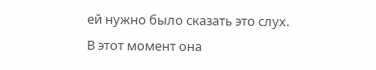ей нужно было сказать это слух. В этот момент она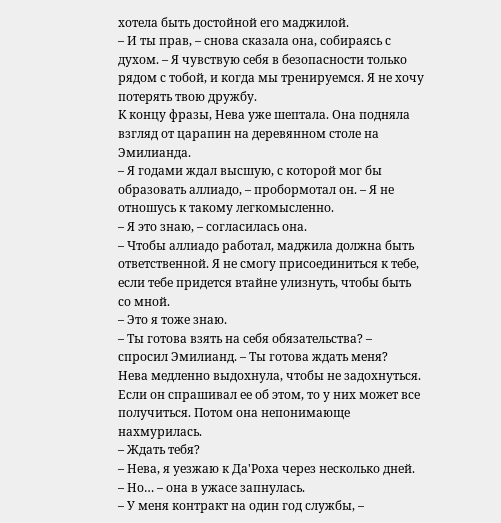хотела быть достойной его маджилой.
– И ты прав, – снова сказала она, собираясь с духом. – Я чувствую себя в безопасности только рядом с тобой, и когда мы тренируемся. Я не хочу потерять твою дружбу.
К концу фразы, Нева уже шептала. Она подняла взгляд от царапин на деревянном столе на Эмилианда.
– Я годами ждал высшую, с которой мог бы образовать аллиадо, – пробормотал он. – Я не отношусь к такому легкомысленно.
– Я это знаю, – согласилась она.
– Чтобы аллиадо работал, маджила должна быть ответственной. Я не смогу присоединиться к тебе, если тебе придется втайне улизнуть, чтобы быть со мной.
– Это я тоже знаю.
– Ты готова взять на себя обязательства? – спросил Эмилианд. – Ты готова ждать меня?
Нева медленно выдохнула, чтобы не задохнуться. Если он спрашивал ее об этом, то у них может все получиться. Потом она непонимающе нахмурилась.
– Ждать тебя?
– Нева, я уезжаю к Да'Роха через несколько дней.
– Но… – она в ужасе запнулась.
– У меня контракт на один год службы, –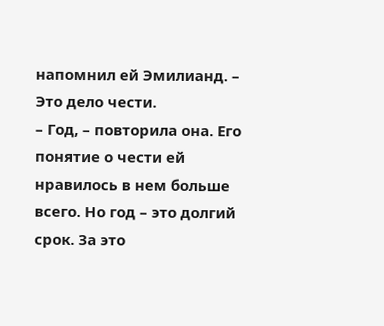напомнил ей Эмилианд. – Это дело чести.
– Год, – повторила она. Его понятие о чести ей нравилось в нем больше всего. Но год – это долгий срок. За это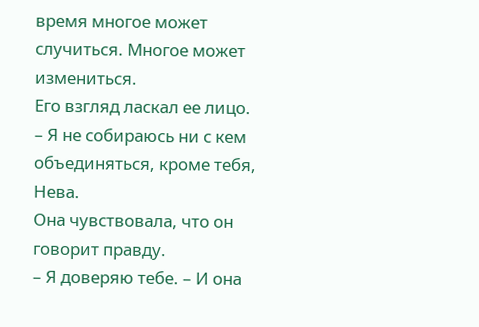время многое может случиться. Многое может измениться.
Его взгляд ласкал ее лицо.
– Я не собираюсь ни с кем объединяться, кроме тебя, Нева.
Она чувствовала, что он говорит правду.
– Я доверяю тебе. – И она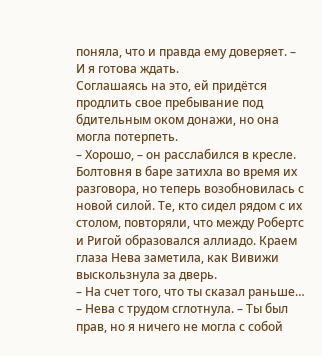поняла, что и правда ему доверяет. – И я готова ждать.
Соглашаясь на это, ей придётся продлить свое пребывание под бдительным оком донажи, но она могла потерпеть.
– Хорошо, – он расслабился в кресле.
Болтовня в баре затихла во время их разговора, но теперь возобновилась с новой силой. Те, кто сидел рядом с их столом, повторяли, что между Робертс и Ригой образовался аллиадо. Краем глаза Нева заметила, как Вивижи выскользнула за дверь.
– На счет того, что ты сказал раньше… – Нева с трудом сглотнула. – Ты был прав, но я ничего не могла с собой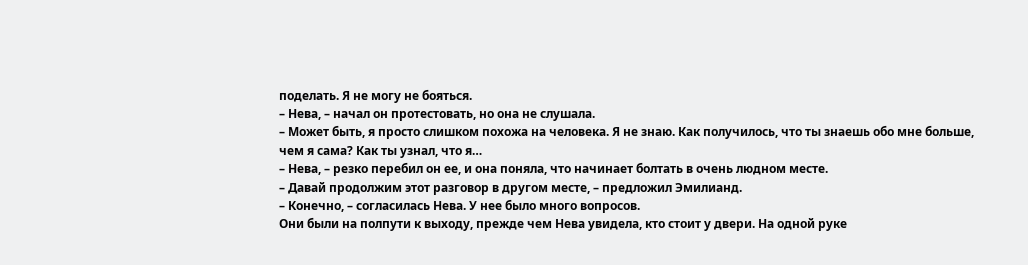поделать. Я не могу не бояться.
– Нева, – начал он протестовать, но она не слушала.
– Может быть, я просто слишком похожа на человека. Я не знаю. Как получилось, что ты знаешь обо мне больше, чем я сама? Как ты узнал, что я…
– Нева, – резко перебил он ее, и она поняла, что начинает болтать в очень людном месте.
– Давай продолжим этот разговор в другом месте, – предложил Эмилианд.
– Конечно, – согласилась Нева. У нее было много вопросов.
Они были на полпути к выходу, прежде чем Нева увидела, кто стоит у двери. На одной руке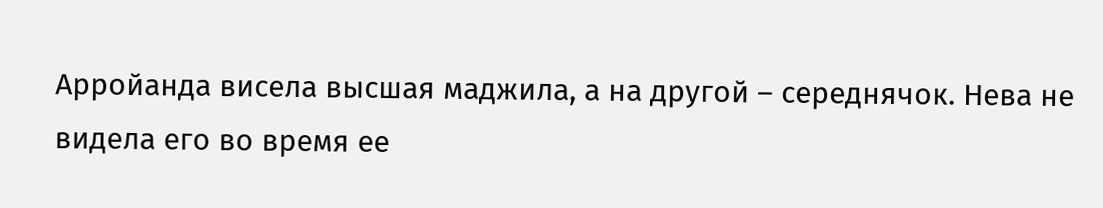Арройанда висела высшая маджила, а на другой – середнячок. Нева не видела его во время ее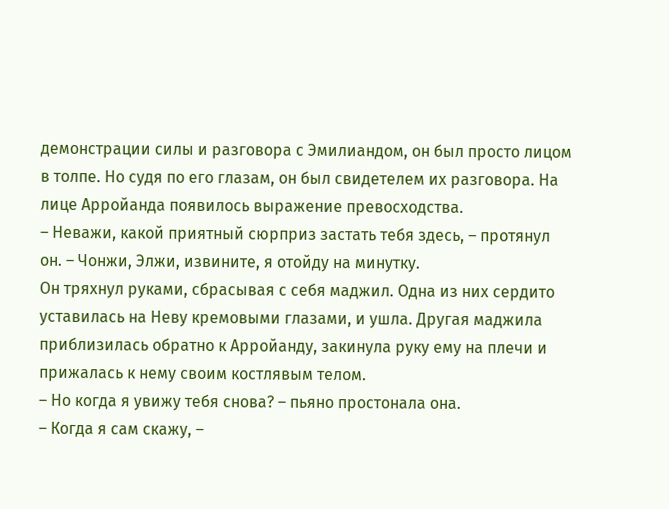демонстрации силы и разговора с Эмилиандом, он был просто лицом в толпе. Но судя по его глазам, он был свидетелем их разговора. На лице Арройанда появилось выражение превосходства.
– Неважи, какой приятный сюрприз застать тебя здесь, – протянул он. – Чонжи, Элжи, извините, я отойду на минутку.
Он тряхнул руками, сбрасывая с себя маджил. Одна из них сердито уставилась на Неву кремовыми глазами, и ушла. Другая маджила приблизилась обратно к Арройанду, закинула руку ему на плечи и прижалась к нему своим костлявым телом.
– Но когда я увижу тебя снова? – пьяно простонала она.
– Когда я сам скажу, –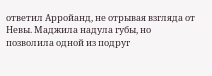ответил Арройанд, не отрывая взгляда от Невы. Маджила надула губы, но позволила одной из подруг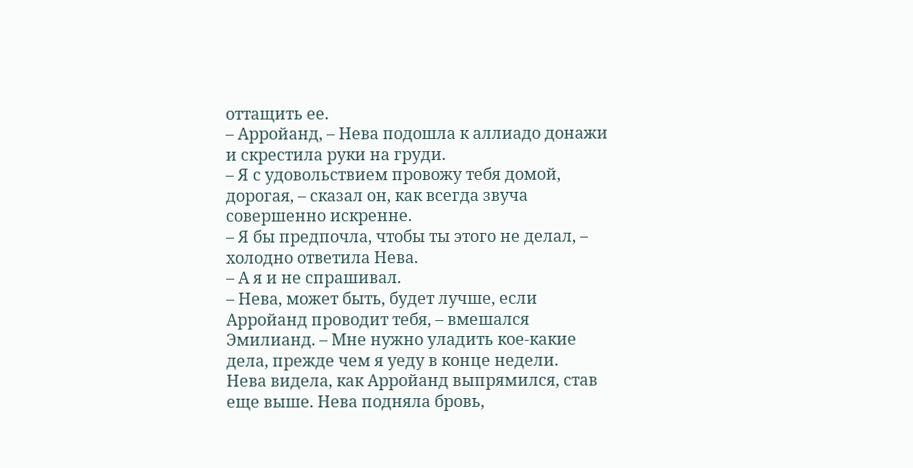оттащить ее.
– Арройанд, – Нева подошла к аллиадо донажи и скрестила руки на груди.
– Я с удовольствием провожу тебя домой, дорогая, – сказал он, как всегда звуча совершенно искренне.
– Я бы предпочла, чтобы ты этого не делал, – холодно ответила Нева.
– А я и не спрашивал.
– Нева, может быть, будет лучше, если Арройанд проводит тебя, – вмешался Эмилианд. – Мне нужно уладить кое-какие дела, прежде чем я уеду в конце недели.
Нева видела, как Арройанд выпрямился, став еще выше. Нева подняла бровь,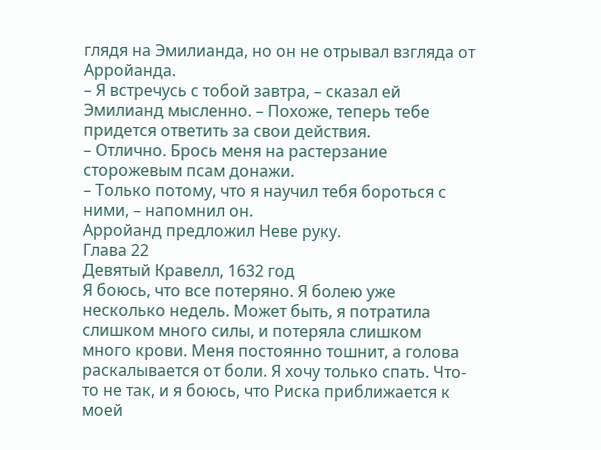глядя на Эмилианда, но он не отрывал взгляда от Арройанда.
– Я встречусь с тобой завтра, – сказал ей Эмилианд мысленно. – Похоже, теперь тебе придется ответить за свои действия.
– Отлично. Брось меня на растерзание сторожевым псам донажи.
– Только потому, что я научил тебя бороться с ними, – напомнил он.
Арройанд предложил Неве руку.
Глава 22
Девятый Кравелл, 1632 год
Я боюсь, что все потеряно. Я болею уже несколько недель. Может быть, я потратила слишком много силы, и потеряла слишком много крови. Меня постоянно тошнит, а голова раскалывается от боли. Я хочу только спать. Что-то не так, и я боюсь, что Риска приближается к моей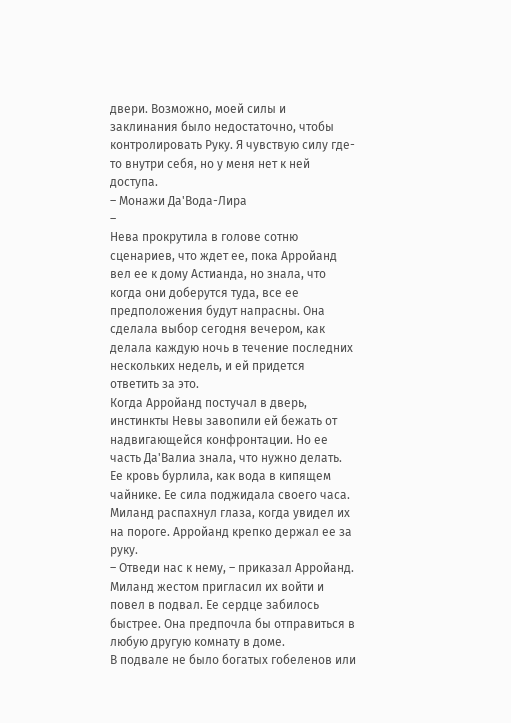двери. Возможно, моей силы и заклинания было недостаточно, чтобы контролировать Руку. Я чувствую силу где-то внутри себя, но у меня нет к ней доступа.
– Монажи Да'Вода-Лира
–
Нева прокрутила в голове сотню сценариев, что ждет ее, пока Арройанд вел ее к дому Астианда, но знала, что когда они доберутся туда, все ее предположения будут напрасны. Она сделала выбор сегодня вечером, как делала каждую ночь в течение последних нескольких недель, и ей придется ответить за это.
Когда Арройанд постучал в дверь, инстинкты Невы завопили ей бежать от надвигающейся конфронтации. Но ее часть Да'Валиа знала, что нужно делать. Ее кровь бурлила, как вода в кипящем чайнике. Ее сила поджидала своего часа.
Миланд распахнул глаза, когда увидел их на пороге. Арройанд крепко держал ее за руку.
– Отведи нас к нему, – приказал Арройанд.
Миланд жестом пригласил их войти и повел в подвал. Ее сердце забилось быстрее. Она предпочла бы отправиться в любую другую комнату в доме.
В подвале не было богатых гобеленов или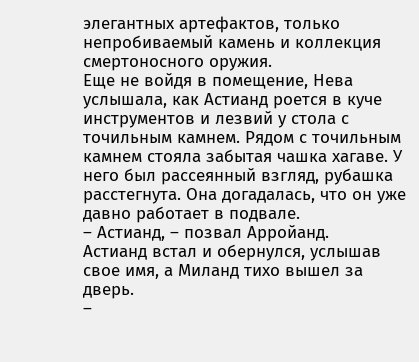элегантных артефактов, только непробиваемый камень и коллекция смертоносного оружия.
Еще не войдя в помещение, Нева услышала, как Астианд роется в куче инструментов и лезвий у стола с точильным камнем. Рядом с точильным камнем стояла забытая чашка хагаве. У него был рассеянный взгляд, рубашка расстегнута. Она догадалась, что он уже давно работает в подвале.
– Астианд, – позвал Арройанд.
Астианд встал и обернулся, услышав свое имя, а Миланд тихо вышел за дверь.
–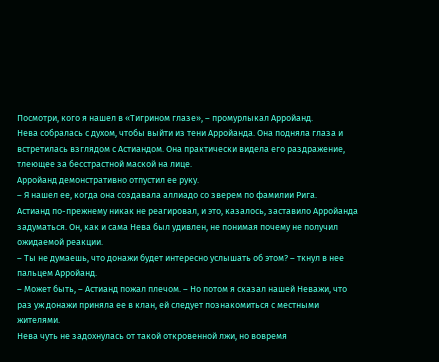Посмотри, кого я нашел в «Тигрином глазе», – промурлыкал Арройанд.
Нева собралась с духом, чтобы выйти из тени Арройанда. Она подняла глаза и встретилась взглядом с Астиандом. Она практически видела его раздражение, тлеющее за бесстрастной маской на лице.
Арройанд демонстративно отпустил ее руку.
– Я нашел ее, когда она создавала аллиадо со зверем по фамилии Рига.
Астианд по-прежнему никак не реагировал, и это, казалось, заставило Арройанда задуматься. Он, как и сама Нева был удивлен, не понимая почему не получил ожидаемой реакции.
– Ты не думаешь, что донажи будет интересно услышать об этом? – ткнул в нее пальцем Арройанд.
– Может быть, – Астианд пожал плечом. – Но потом я сказал нашей Неважи, что раз уж донажи приняла ее в клан, ей следует познакомиться с местными жителями.
Нева чуть не задохнулась от такой откровенной лжи, но вовремя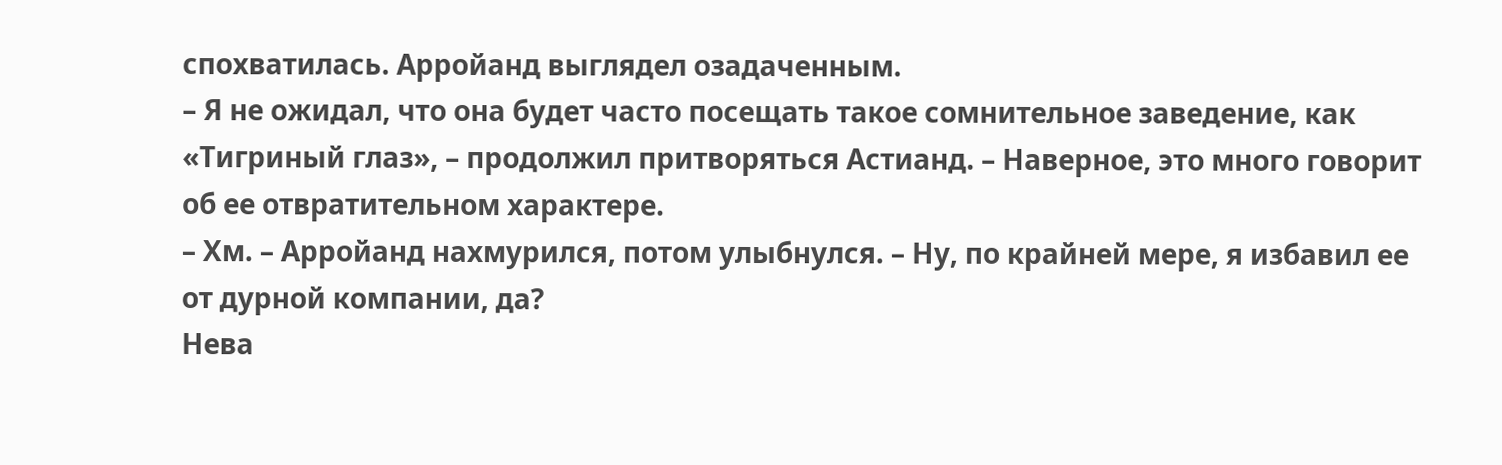спохватилась. Арройанд выглядел озадаченным.
– Я не ожидал, что она будет часто посещать такое сомнительное заведение, как «Тигриный глаз», – продолжил притворяться Астианд. – Наверное, это много говорит об ее отвратительном характере.
– Хм. – Арройанд нахмурился, потом улыбнулся. – Ну, по крайней мере, я избавил ее от дурной компании, да?
Нева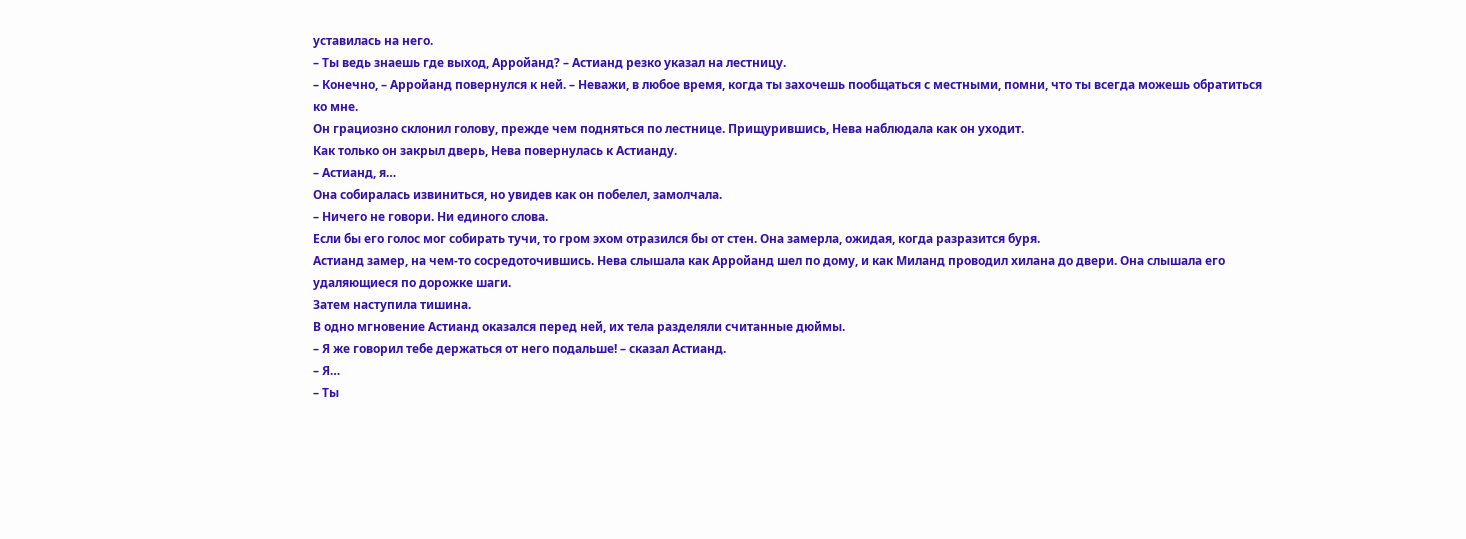уставилась на него.
– Ты ведь знаешь где выход, Арройанд? – Астианд резко указал на лестницу.
– Конечно, – Арройанд повернулся к ней. – Неважи, в любое время, когда ты захочешь пообщаться с местными, помни, что ты всегда можешь обратиться ко мне.
Он грациозно склонил голову, прежде чем подняться по лестнице. Прищурившись, Нева наблюдала как он уходит.
Как только он закрыл дверь, Нева повернулась к Астианду.
– Астианд, я…
Она собиралась извиниться, но увидев как он побелел, замолчала.
– Ничего не говори. Ни единого слова.
Если бы его голос мог собирать тучи, то гром эхом отразился бы от стен. Она замерла, ожидая, когда разразится буря.
Астианд замер, на чем-то сосредоточившись. Нева слышала как Арройанд шел по дому, и как Миланд проводил хилана до двери. Она слышала его удаляющиеся по дорожке шаги.
Затем наступила тишина.
В одно мгновение Астианд оказался перед ней, их тела разделяли считанные дюймы.
– Я же говорил тебе держаться от него подальше! – сказал Астианд.
– Я…
– Ты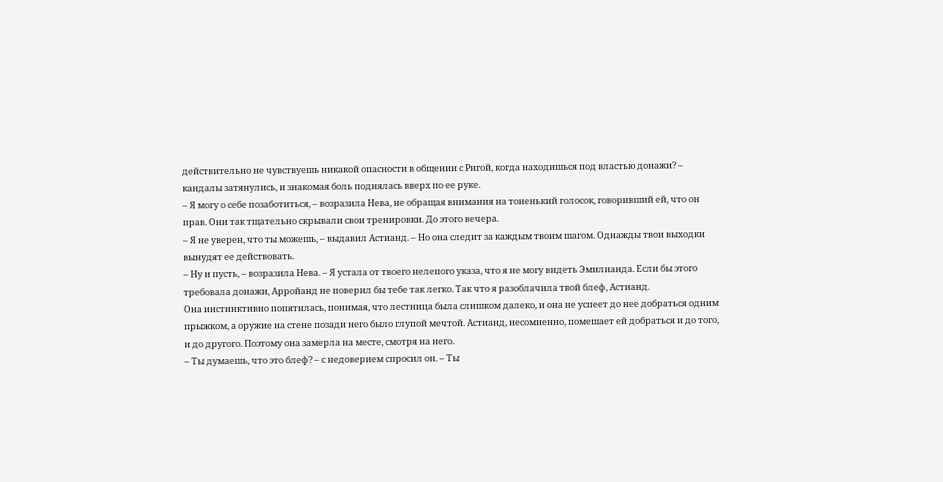действительно не чувствуешь никакой опасности в общении с Ригой, когда находишься под властью донажи? – кандалы затянулись, и знакомая боль поднялась вверх по ее руке.
– Я могу о себе позаботиться, – возразила Нева, не обращая внимания на тоненький голосок, говоривший ей, что он прав. Они так тщательно скрывали свои тренировки. До этого вечера.
– Я не уверен, что ты можешь, – выдавил Астианд. – Но она следит за каждым твоим шагом. Однажды твои выходки вынудят ее действовать.
– Ну и пусть, – возразила Нева. – Я устала от твоего нелепого указа, что я не могу видеть Эмилианда. Если бы этого требовала донажи, Арройанд не поверил бы тебе так легко. Так что я разоблачила твой блеф, Астианд.
Она инстинктивно попятилась, понимая, что лестница была слишком далеко, и она не успеет до нее добраться одним прыжком, а оружие на стене позади него было глупой мечтой. Астианд, несомненно, помешает ей добраться и до того, и до другого. Поэтому она замерла на месте, смотря на него.
– Ты думаешь, что это блеф? – с недоверием спросил он. – Ты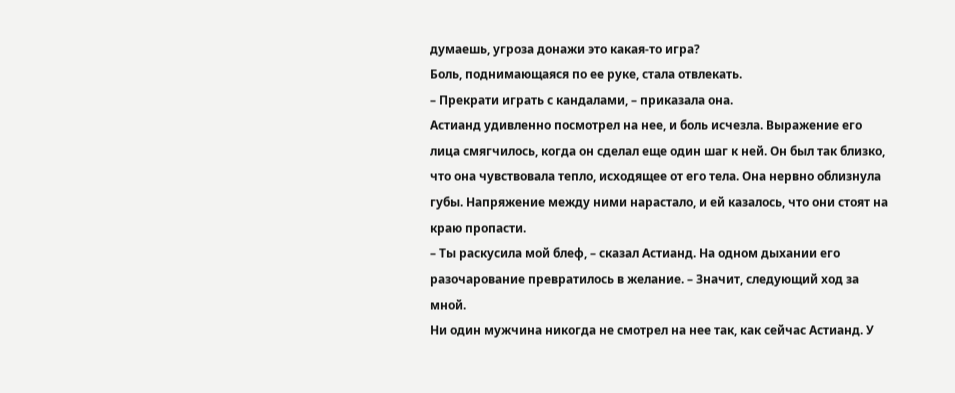думаешь, угроза донажи это какая-то игра?
Боль, поднимающаяся по ее руке, стала отвлекать.
– Прекрати играть с кандалами, – приказала она.
Астианд удивленно посмотрел на нее, и боль исчезла. Выражение его лица смягчилось, когда он сделал еще один шаг к ней. Он был так близко, что она чувствовала тепло, исходящее от его тела. Она нервно облизнула губы. Напряжение между ними нарастало, и ей казалось, что они стоят на краю пропасти.
– Ты раскусила мой блеф, – сказал Астианд. На одном дыхании его разочарование превратилось в желание. – Значит, следующий ход за мной.
Ни один мужчина никогда не смотрел на нее так, как сейчас Астианд. У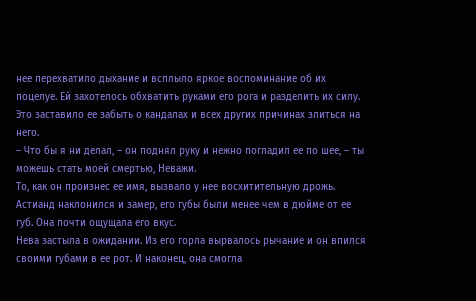нее перехватило дыхание и всплыло яркое воспоминание об их поцелуе. Ей захотелось обхватить руками его рога и разделить их силу. Это заставило ее забыть о кандалах и всех других причинах злиться на него.
– Что бы я ни делал, – он поднял руку и нежно погладил ее по шее, – ты можешь стать моей смертью, Неважи.
То, как он произнес ее имя, вызвало у нее восхитительную дрожь. Астианд наклонился и замер, его губы были менее чем в дюйме от ее губ. Она почти ощущала его вкус.
Нева застыла в ожидании. Из его горла вырвалось рычание и он впился своими губами в ее рот. И наконец, она смогла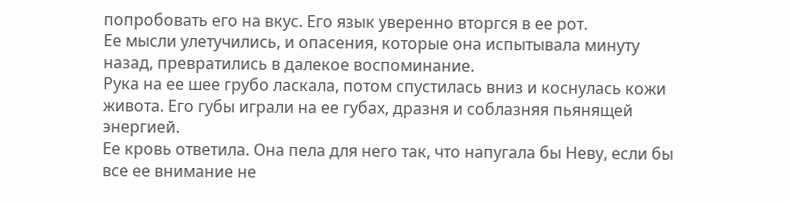попробовать его на вкус. Его язык уверенно вторгся в ее рот.
Ее мысли улетучились, и опасения, которые она испытывала минуту назад, превратились в далекое воспоминание.
Рука на ее шее грубо ласкала, потом спустилась вниз и коснулась кожи живота. Его губы играли на ее губах, дразня и соблазняя пьянящей энергией.
Ее кровь ответила. Она пела для него так, что напугала бы Неву, если бы все ее внимание не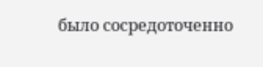было сосредоточенно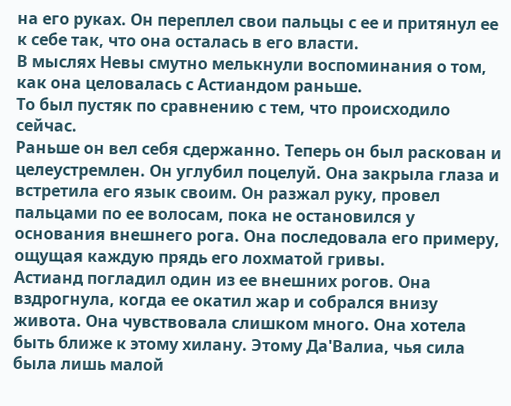на его руках. Он переплел свои пальцы с ее и притянул ее к себе так, что она осталась в его власти.
В мыслях Невы смутно мелькнули воспоминания о том, как она целовалась с Астиандом раньше.
То был пустяк по сравнению с тем, что происходило сейчас.
Раньше он вел себя сдержанно. Теперь он был раскован и целеустремлен. Он углубил поцелуй. Она закрыла глаза и встретила его язык своим. Он разжал руку, провел пальцами по ее волосам, пока не остановился у основания внешнего рога. Она последовала его примеру, ощущая каждую прядь его лохматой гривы.
Астианд погладил один из ее внешних рогов. Она вздрогнула, когда ее окатил жар и собрался внизу живота. Она чувствовала слишком много. Она хотела быть ближе к этому хилану. Этому Да'Валиа, чья сила была лишь малой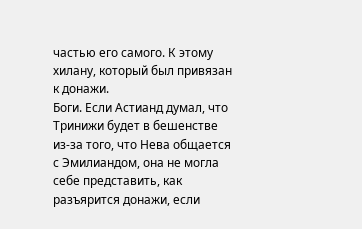частью его самого. К этому хилану, который был привязан к донажи.
Боги. Если Астианд думал, что Тринижи будет в бешенстве из-за того, что Нева общается с Эмилиандом, она не могла себе представить, как разъярится донажи, если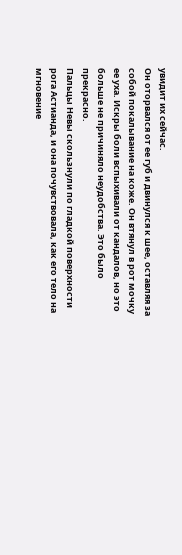увидит их сейчас.
Он оторвался от ее губ и двинулся к шее, оставляя за собой покалывание на коже. Он втянул в рот мочку ее уха. Искры боли вспыхивали от кандалов, но это больше не причиняло неудобства. Это было прекрасно.
Пальцы Невы скользнули по гладкой поверхности рога Астианда, и она почувствовала, как его тело на мгновение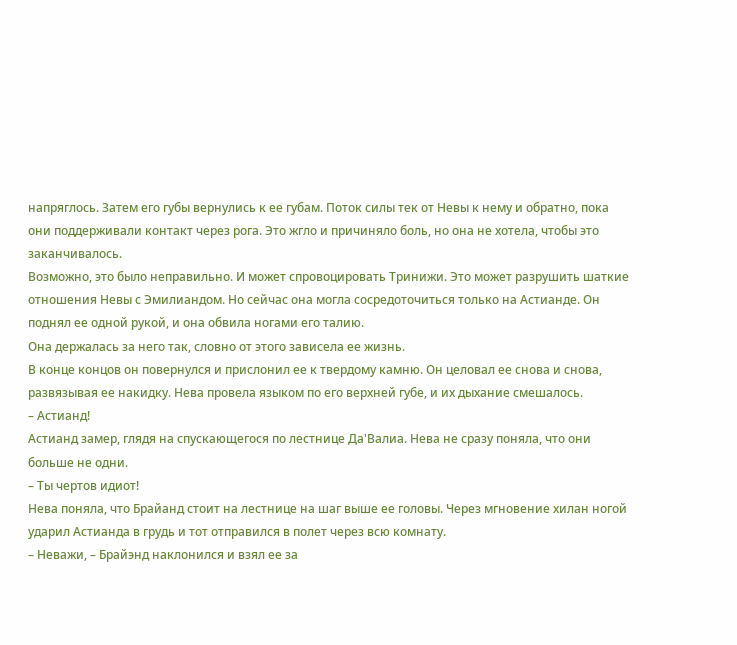напряглось. Затем его губы вернулись к ее губам. Поток силы тек от Невы к нему и обратно, пока они поддерживали контакт через рога. Это жгло и причиняло боль, но она не хотела, чтобы это заканчивалось.
Возможно, это было неправильно. И может спровоцировать Тринижи. Это может разрушить шаткие отношения Невы с Эмилиандом. Но сейчас она могла сосредоточиться только на Астианде. Он поднял ее одной рукой, и она обвила ногами его талию.
Она держалась за него так, словно от этого зависела ее жизнь.
В конце концов он повернулся и прислонил ее к твердому камню. Он целовал ее снова и снова, развязывая ее накидку. Нева провела языком по его верхней губе, и их дыхание смешалось.
– Астианд!
Астианд замер, глядя на спускающегося по лестнице Да'Валиа. Нева не сразу поняла, что они больше не одни.
– Ты чертов идиот!
Нева поняла, что Брайанд стоит на лестнице на шаг выше ее головы. Через мгновение хилан ногой ударил Астианда в грудь и тот отправился в полет через всю комнату.
– Неважи, – Брайэнд наклонился и взял ее за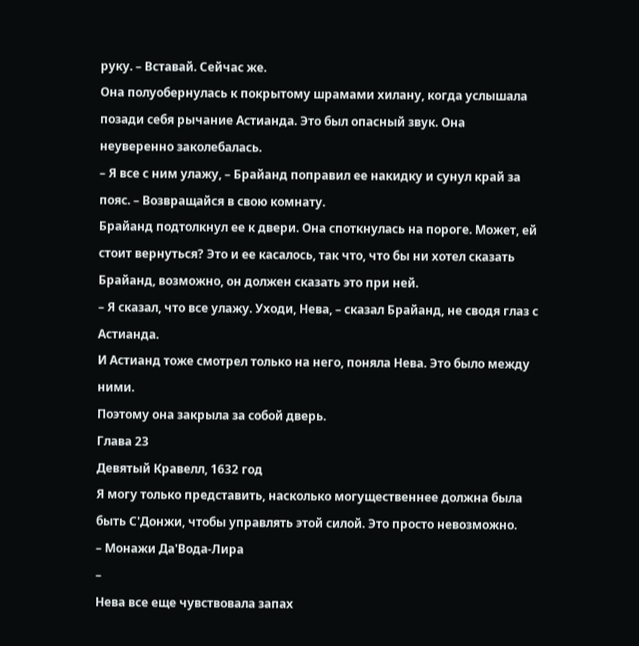руку. – Вставай. Сейчас же.
Она полуобернулась к покрытому шрамами хилану, когда услышала позади себя рычание Астианда. Это был опасный звук. Она неуверенно заколебалась.
– Я все с ним улажу, – Брайанд поправил ее накидку и сунул край за пояс. – Возвращайся в свою комнату.
Брайанд подтолкнул ее к двери. Она споткнулась на пороге. Может, ей стоит вернуться? Это и ее касалось, так что, что бы ни хотел сказать Брайанд, возможно, он должен сказать это при ней.
– Я сказал, что все улажу. Уходи, Нева, – сказал Брайанд, не сводя глаз с Астианда.
И Астианд тоже смотрел только на него, поняла Нева. Это было между ними.
Поэтому она закрыла за собой дверь.
Глава 23
Девятый Кравелл, 1632 год
Я могу только представить, насколько могущественнее должна была быть С'Донжи, чтобы управлять этой силой. Это просто невозможно.
– Монажи Да'Вода-Лира
–
Нева все еще чувствовала запах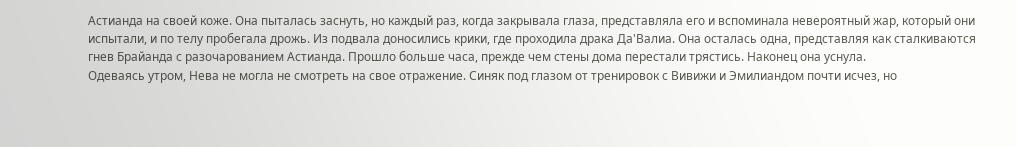Астианда на своей коже. Она пыталась заснуть, но каждый раз, когда закрывала глаза, представляла его и вспоминала невероятный жар, который они испытали, и по телу пробегала дрожь. Из подвала доносились крики, где проходила драка Да'Валиа. Она осталась одна, представляя как сталкиваются гнев Брайанда с разочарованием Астианда. Прошло больше часа, прежде чем стены дома перестали трястись. Наконец она уснула.
Одеваясь утром, Нева не могла не смотреть на свое отражение. Синяк под глазом от тренировок с Вивижи и Эмилиандом почти исчез, но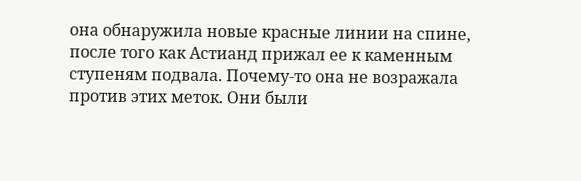она обнаружила новые красные линии на спине, после того как Астианд прижал ее к каменным ступеням подвала. Почему-то она не возражала против этих меток. Они были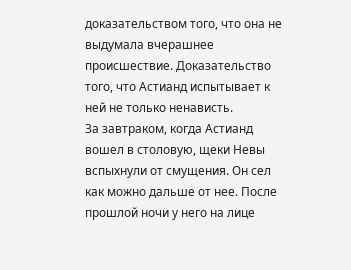доказательством того, что она не выдумала вчерашнее происшествие. Доказательство того, что Астианд испытывает к ней не только ненависть.
За завтраком, когда Астианд вошел в столовую, щеки Невы вспыхнули от смущения. Он сел как можно дальше от нее. После прошлой ночи у него на лице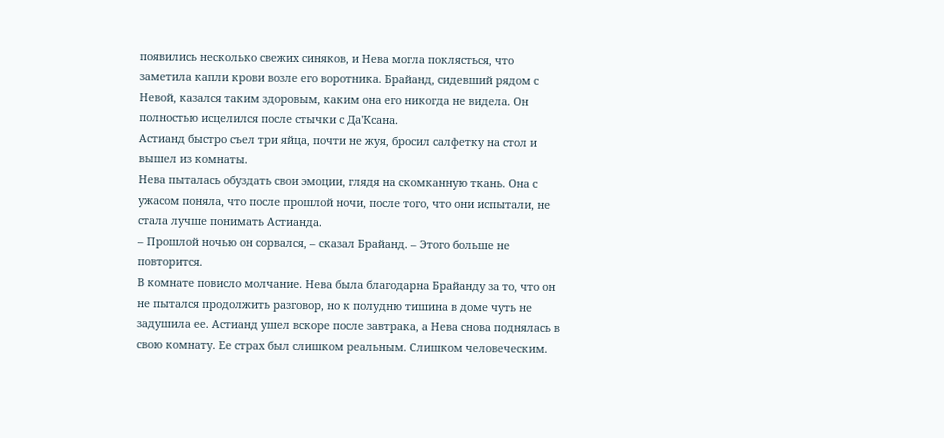появились несколько свежих синяков, и Нева могла поклясться, что заметила капли крови возле его воротника. Брайанд, сидевший рядом с Невой, казался таким здоровым, каким она его никогда не видела. Он полностью исцелился после стычки с Да'Ксана.
Астианд быстро съел три яйца, почти не жуя, бросил салфетку на стол и вышел из комнаты.
Нева пыталась обуздать свои эмоции, глядя на скомканную ткань. Она с ужасом поняла, что после прошлой ночи, после того, что они испытали, не стала лучше понимать Астианда.
– Прошлой ночью он сорвался, – сказал Брайанд. – Этого больше не повторится.
В комнате повисло молчание. Нева была благодарна Брайанду за то, что он не пытался продолжить разговор, но к полудню тишина в доме чуть не задушила ее. Астианд ушел вскоре после завтрака, а Нева снова поднялась в свою комнату. Ее страх был слишком реальным. Слишком человеческим.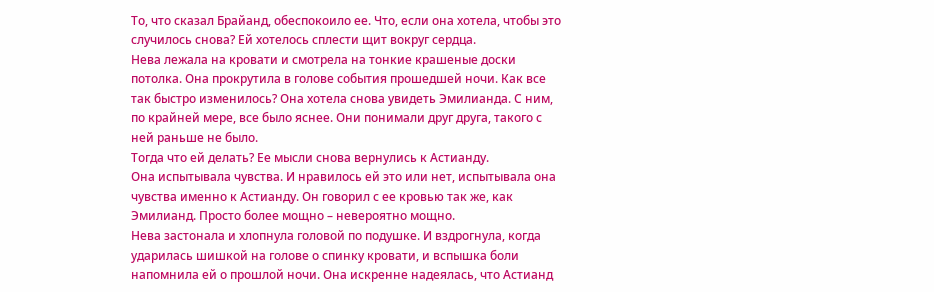То, что сказал Брайанд, обеспокоило ее. Что, если она хотела, чтобы это случилось снова? Ей хотелось сплести щит вокруг сердца.
Нева лежала на кровати и смотрела на тонкие крашеные доски потолка. Она прокрутила в голове события прошедшей ночи. Как все так быстро изменилось? Она хотела снова увидеть Эмилианда. С ним, по крайней мере, все было яснее. Они понимали друг друга, такого с ней раньше не было.
Тогда что ей делать? Ее мысли снова вернулись к Астианду.
Она испытывала чувства. И нравилось ей это или нет, испытывала она чувства именно к Астианду. Он говорил с ее кровью так же, как Эмилианд. Просто более мощно – невероятно мощно.
Нева застонала и хлопнула головой по подушке. И вздрогнула, когда ударилась шишкой на голове о спинку кровати, и вспышка боли напомнила ей о прошлой ночи. Она искренне надеялась, что Астианд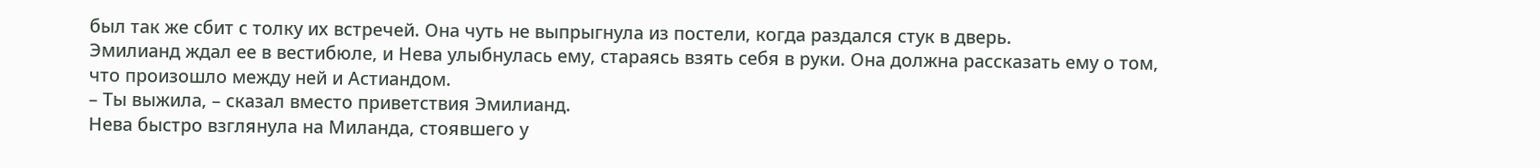был так же сбит с толку их встречей. Она чуть не выпрыгнула из постели, когда раздался стук в дверь.
Эмилианд ждал ее в вестибюле, и Нева улыбнулась ему, стараясь взять себя в руки. Она должна рассказать ему о том, что произошло между ней и Астиандом.
– Ты выжила, – сказал вместо приветствия Эмилианд.
Нева быстро взглянула на Миланда, стоявшего у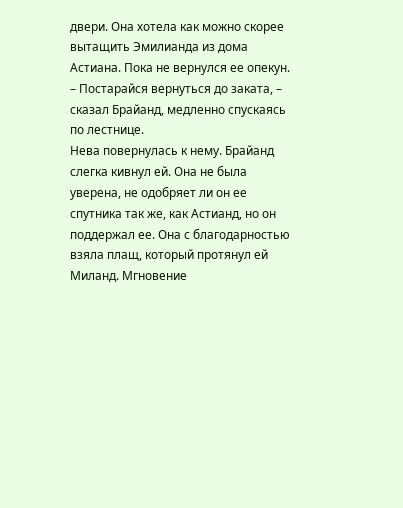двери. Она хотела как можно скорее вытащить Эмилианда из дома Астиана. Пока не вернулся ее опекун.
– Постарайся вернуться до заката, – сказал Брайанд, медленно спускаясь по лестнице.
Нева повернулась к нему. Брайанд слегка кивнул ей. Она не была уверена, не одобряет ли он ее спутника так же, как Астианд, но он поддержал ее. Она с благодарностью взяла плащ, который протянул ей Миланд. Мгновение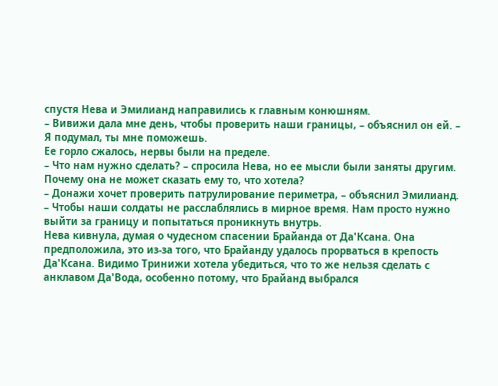спустя Нева и Эмилианд направились к главным конюшням.
– Вивижи дала мне день, чтобы проверить наши границы, – объяснил он ей. – Я подумал, ты мне поможешь.
Ее горло сжалось, нервы были на пределе.
– Что нам нужно сделать? – спросила Нева, но ее мысли были заняты другим. Почему она не может сказать ему то, что хотела?
– Донажи хочет проверить патрулирование периметра, – объяснил Эмилианд. – Чтобы наши солдаты не расслаблялись в мирное время. Нам просто нужно выйти за границу и попытаться проникнуть внутрь.
Нева кивнула, думая о чудесном спасении Брайанда от Да'Ксана. Она предположила, это из-за того, что Брайанду удалось прорваться в крепость Да'Ксана. Видимо Тринижи хотела убедиться, что то же нельзя сделать с анклавом Да'Вода, особенно потому, что Брайанд выбрался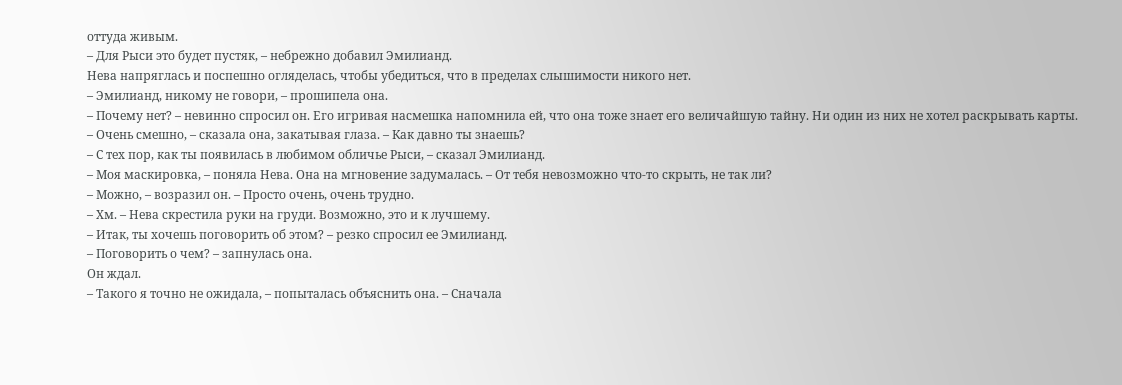оттуда живым.
– Для Рыси это будет пустяк, – небрежно добавил Эмилианд.
Нева напряглась и поспешно огляделась, чтобы убедиться, что в пределах слышимости никого нет.
– Эмилианд, никому не говори, – прошипела она.
– Почему нет? – невинно спросил он. Его игривая насмешка напомнила ей, что она тоже знает его величайшую тайну. Ни один из них не хотел раскрывать карты.
– Очень смешно, – сказала она, закатывая глаза. – Как давно ты знаешь?
– С тех пор, как ты появилась в любимом обличье Рыси, – сказал Эмилианд.
– Моя маскировка, – поняла Нева. Она на мгновение задумалась. – От тебя невозможно что-то скрыть, не так ли?
– Можно, – возразил он. – Просто очень, очень трудно.
– Хм. – Нева скрестила руки на груди. Возможно, это и к лучшему.
– Итак, ты хочешь поговорить об этом? – резко спросил ее Эмилианд.
– Поговорить о чем? – запнулась она.
Он ждал.
– Такого я точно не ожидала, – попыталась объяснить она. – Сначала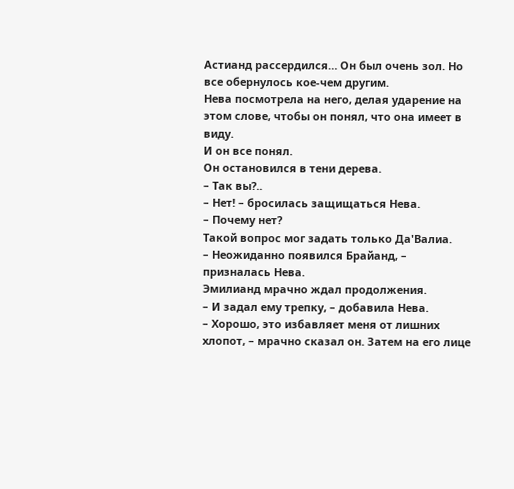Астианд рассердился… Он был очень зол. Но все обернулось кое-чем другим.
Нева посмотрела на него, делая ударение на этом слове, чтобы он понял, что она имеет в виду.
И он все понял.
Он остановился в тени дерева.
– Так вы?..
– Нет! – бросилась защищаться Нева.
– Почему нет?
Такой вопрос мог задать только Да'Валиа.
– Неожиданно появился Брайанд, – призналась Нева.
Эмилианд мрачно ждал продолжения.
– И задал ему трепку, – добавила Нева.
– Хорошо, это избавляет меня от лишних хлопот, – мрачно сказал он. Затем на его лице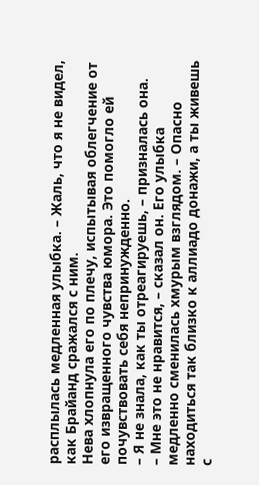расплылась медленная улыбка. – Жаль, что я не видел, как Брайанд сражался с ним.
Нева хлопнула его по плечу, испытывая облегчение от его извращенного чувства юмора. Это помогло ей почувствовать себя непринужденно.
– Я не знала, как ты отреагируешь, – призналась она.
– Мне это не нравится, – сказал он. Его улыбка медленно сменилась хмурым взглядом. – Опасно находиться так близко к аллиадо донажи, а ты живешь с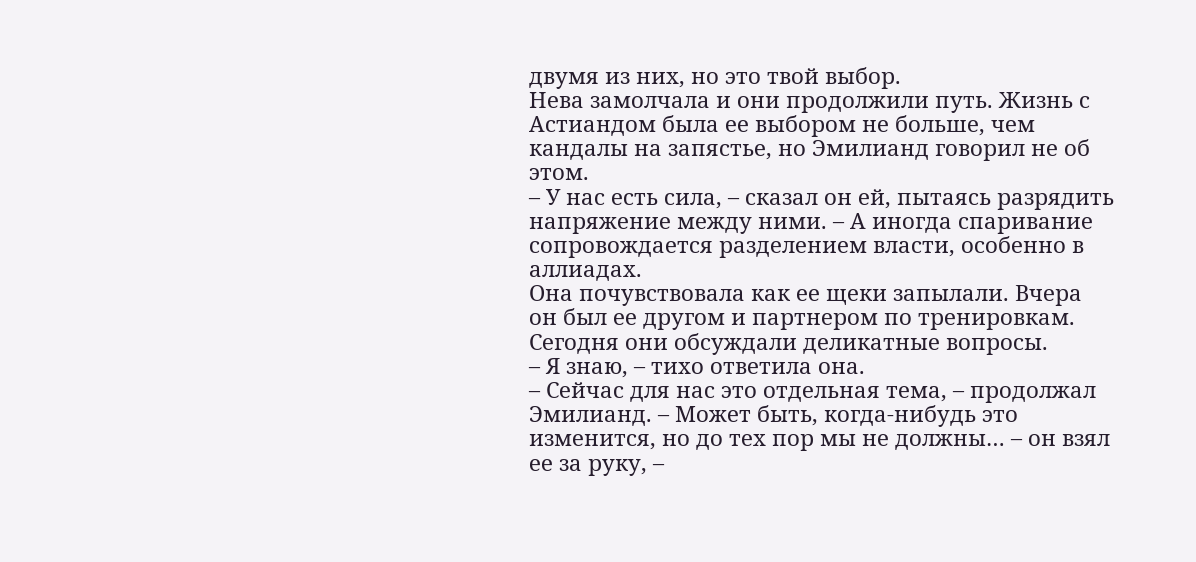двумя из них, но это твой выбор.
Нева замолчала и они продолжили путь. Жизнь с Астиандом была ее выбором не больше, чем кандалы на запястье, но Эмилианд говорил не об этом.
– У нас есть сила, – сказал он ей, пытаясь разрядить напряжение между ними. – А иногда спаривание сопровождается разделением власти, особенно в аллиадах.
Она почувствовала как ее щеки запылали. Вчера он был ее другом и партнером по тренировкам. Сегодня они обсуждали деликатные вопросы.
– Я знаю, – тихо ответила она.
– Сейчас для нас это отдельная тема, – продолжал Эмилианд. – Может быть, когда-нибудь это изменится, но до тех пор мы не должны… – он взял ее за руку, –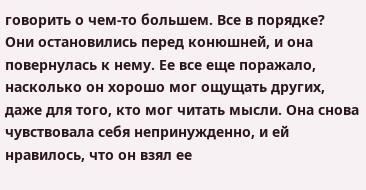говорить о чем-то большем. Все в порядке?
Они остановились перед конюшней, и она повернулась к нему. Ее все еще поражало, насколько он хорошо мог ощущать других, даже для того, кто мог читать мысли. Она снова чувствовала себя непринужденно, и ей нравилось, что он взял ее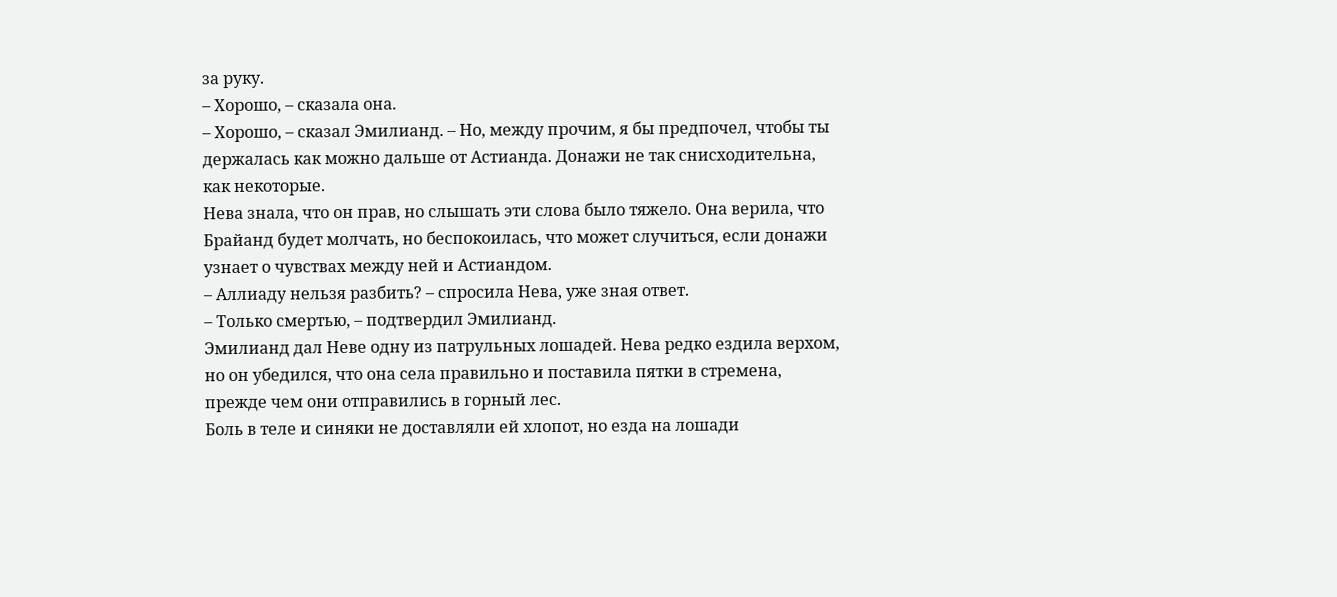за руку.
– Хорошо, – сказала она.
– Хорошо, – сказал Эмилианд. – Но, между прочим, я бы предпочел, чтобы ты держалась как можно дальше от Астианда. Донажи не так снисходительна, как некоторые.
Нева знала, что он прав, но слышать эти слова было тяжело. Она верила, что Брайанд будет молчать, но беспокоилась, что может случиться, если донажи узнает о чувствах между ней и Астиандом.
– Аллиаду нельзя разбить? – спросила Нева, уже зная ответ.
– Только смертью, – подтвердил Эмилианд.
Эмилианд дал Неве одну из патрульных лошадей. Нева редко ездила верхом, но он убедился, что она села правильно и поставила пятки в стремена, прежде чем они отправились в горный лес.
Боль в теле и синяки не доставляли ей хлопот, но езда на лошади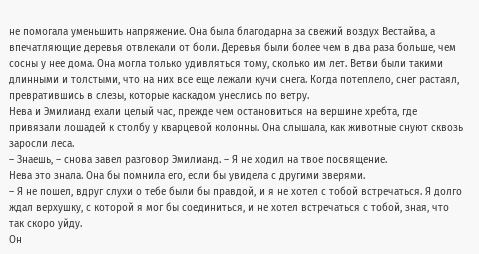не помогала уменьшить напряжение. Она была благодарна за свежий воздух Вестайва, а впечатляющие деревья отвлекали от боли. Деревья были более чем в два раза больше, чем сосны у нее дома. Она могла только удивляться тому, сколько им лет. Ветви были такими длинными и толстыми, что на них все еще лежали кучи снега. Когда потеплело, снег растаял, превратившись в слезы, которые каскадом унеслись по ветру.
Нева и Эмилианд ехали целый час, прежде чем остановиться на вершине хребта, где привязали лошадей к столбу у кварцевой колонны. Она слышала, как животные снуют сквозь заросли леса.
– Знаешь, – снова завел разговор Эмилианд. – Я не ходил на твое посвящение.
Нева это знала. Она бы помнила его, если бы увидела с другими зверями.
– Я не пошел, вдруг слухи о тебе были бы правдой, и я не хотел с тобой встречаться. Я долго ждал верхушку, с которой я мог бы соединиться, и не хотел встречаться с тобой, зная, что так скоро уйду.
Он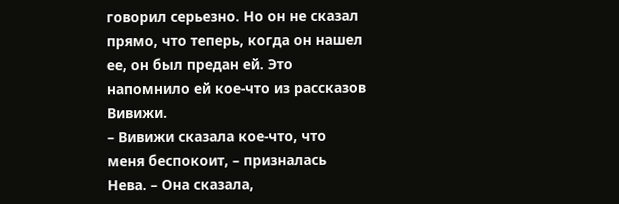говорил серьезно. Но он не сказал прямо, что теперь, когда он нашел ее, он был предан ей. Это напомнило ей кое-что из рассказов Вивижи.
– Вивижи сказала кое-что, что меня беспокоит, – призналась Нева. – Она сказала,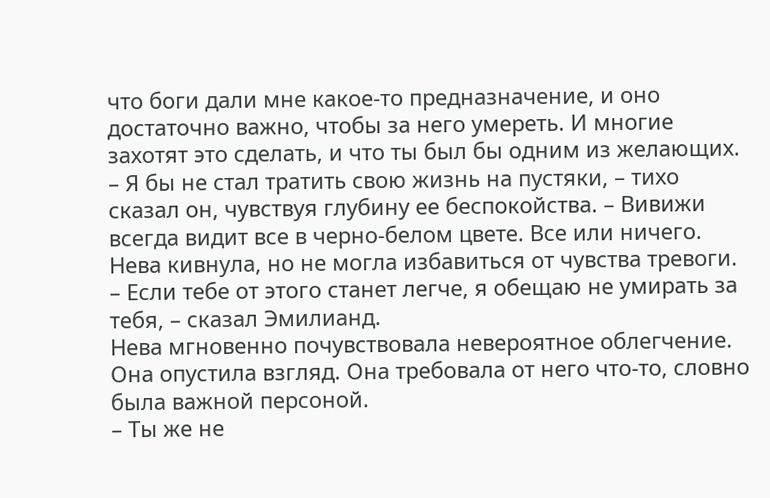что боги дали мне какое-то предназначение, и оно достаточно важно, чтобы за него умереть. И многие захотят это сделать, и что ты был бы одним из желающих.
– Я бы не стал тратить свою жизнь на пустяки, – тихо сказал он, чувствуя глубину ее беспокойства. – Вивижи всегда видит все в черно-белом цвете. Все или ничего.
Нева кивнула, но не могла избавиться от чувства тревоги.
– Если тебе от этого станет легче, я обещаю не умирать за тебя, – сказал Эмилианд.
Нева мгновенно почувствовала невероятное облегчение. Она опустила взгляд. Она требовала от него что-то, словно была важной персоной.
– Ты же не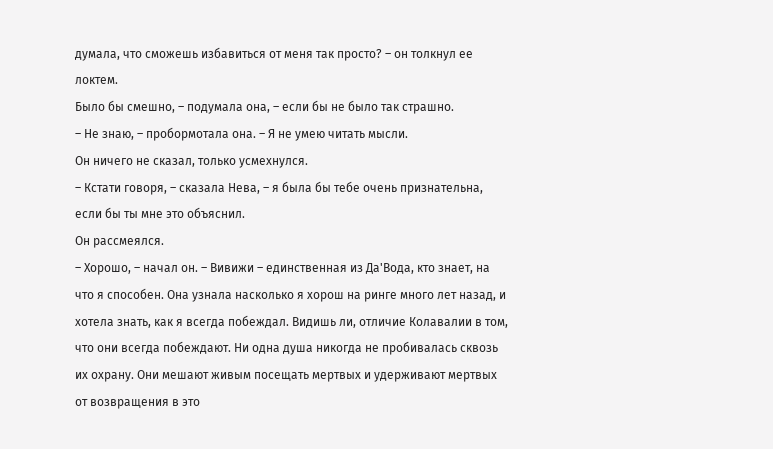думала, что сможешь избавиться от меня так просто? – он толкнул ее локтем.
Было бы смешно, – подумала она, – если бы не было так страшно.
– Не знаю, – пробормотала она. – Я не умею читать мысли.
Он ничего не сказал, только усмехнулся.
– Кстати говоря, – сказала Нева, – я была бы тебе очень признательна, если бы ты мне это объяснил.
Он рассмеялся.
– Хорошо, – начал он. – Вивижи – единственная из Да'Вода, кто знает, на что я способен. Она узнала насколько я хорош на ринге много лет назад, и хотела знать, как я всегда побеждал. Видишь ли, отличие Колавалии в том, что они всегда побеждают. Ни одна душа никогда не пробивалась сквозь их охрану. Они мешают живым посещать мертвых и удерживают мертвых от возвращения в это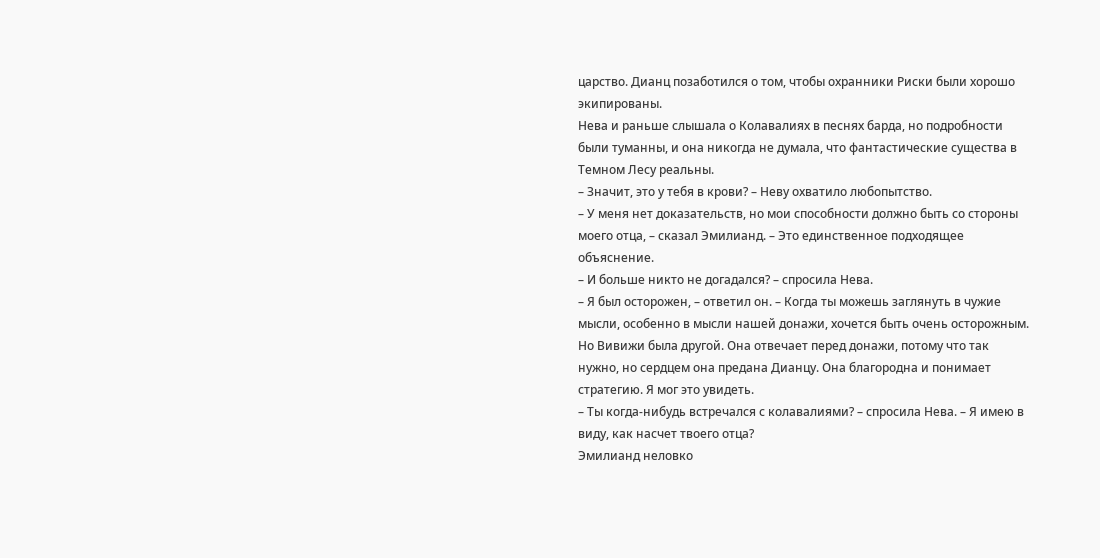царство. Дианц позаботился о том, чтобы охранники Риски были хорошо экипированы.
Нева и раньше слышала о Колавалиях в песнях барда, но подробности были туманны, и она никогда не думала, что фантастические существа в Темном Лесу реальны.
– Значит, это у тебя в крови? – Неву охватило любопытство.
– У меня нет доказательств, но мои способности должно быть со стороны моего отца, – сказал Эмилианд. – Это единственное подходящее объяснение.
– И больше никто не догадался? – спросила Нева.
– Я был осторожен, – ответил он. – Когда ты можешь заглянуть в чужие мысли, особенно в мысли нашей донажи, хочется быть очень осторожным. Но Вивижи была другой. Она отвечает перед донажи, потому что так нужно, но сердцем она предана Дианцу. Она благородна и понимает стратегию. Я мог это увидеть.
– Ты когда-нибудь встречался с колавалиями? – спросила Нева. – Я имею в виду, как насчет твоего отца?
Эмилианд неловко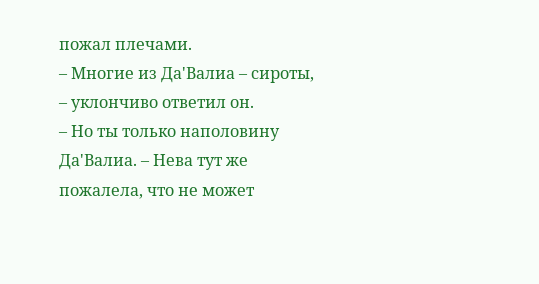пожал плечами.
– Многие из Да'Валиа – сироты, – уклончиво ответил он.
– Но ты только наполовину Да'Валиа. – Нева тут же пожалела, что не может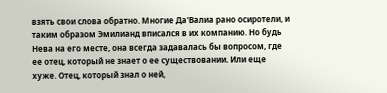взять свои слова обратно. Многие Да'Валиа рано осиротели, и таким образом Эмилианд вписался в их компанию. Но будь Нева на его месте, она всегда задавалась бы вопросом, где ее отец, который не знает о ее существовании. Или еще хуже. Отец, который знал о ней,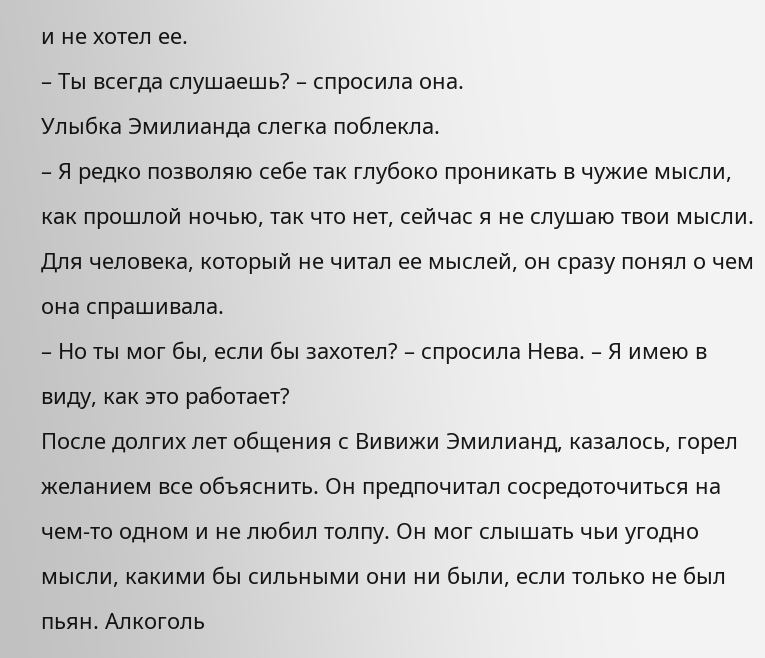и не хотел ее.
– Ты всегда слушаешь? – спросила она.
Улыбка Эмилианда слегка поблекла.
– Я редко позволяю себе так глубоко проникать в чужие мысли, как прошлой ночью, так что нет, сейчас я не слушаю твои мысли.
Для человека, который не читал ее мыслей, он сразу понял о чем она спрашивала.
– Но ты мог бы, если бы захотел? – спросила Нева. – Я имею в виду, как это работает?
После долгих лет общения с Вивижи Эмилианд, казалось, горел желанием все объяснить. Он предпочитал сосредоточиться на чем-то одном и не любил толпу. Он мог слышать чьи угодно мысли, какими бы сильными они ни были, если только не был пьян. Алкоголь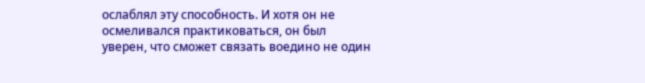ослаблял эту способность. И хотя он не осмеливался практиковаться, он был уверен, что сможет связать воедино не один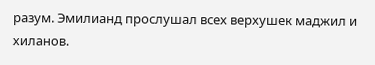разум. Эмилианд прослушал всех верхушек маджил и хиланов.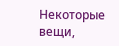Некоторые вещи,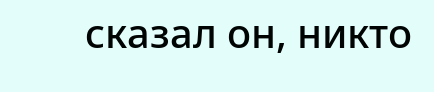сказал он, никто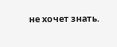не хочет знать.